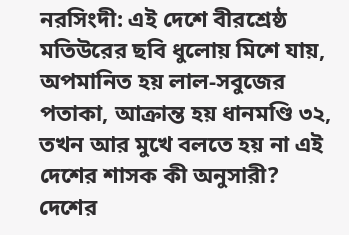নরসিংদী: এই দেশে বীরশ্রেষ্ঠ মতিউরের ছবি ধুলোয় মিশে যায়, অপমানিত হয় লাল-সবুজের পতাকা, আক্রান্ত হয় ধানমণ্ডি ৩২, তখন আর মুখে বলতে হয় না এই দেশের শাসক কী অনুসারী?
দেশের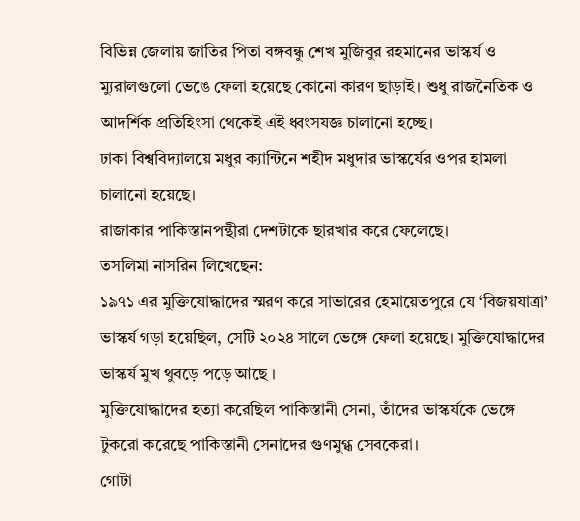বিভিন্ন জেলায় জাতির পিতা বঙ্গবন্ধু শেখ মুজিবুর রহমানের ভাস্কর্য ও ম্যুরালগুলো ভেঙে ফেলা হয়েছে কোনো কারণ ছাড়াই। শুধু রাজনৈতিক ও আদর্শিক প্রতিহিংসা থেকেই এই ধ্বংসযজ্ঞ চালানো হচ্ছে।
ঢাকা বিশ্ববিদ্যালয়ে মধুর ক্যান্টিনে শহীদ মধুদার ভাস্কর্যের ওপর হামলা চালানো হয়েছে।
রাজাকার পাকিস্তানপন্থীরা দেশটাকে ছারখার করে ফেলেছে।
তসলিমা নাসরিন লিখেছেন:
১৯৭১ এর মুক্তিযোদ্ধাদের স্মরণ করে সাভারের হেমায়েতপুরে যে ‘বিজয়যাত্রা’ ভাস্কর্য গড়া হয়েছিল, সেটি ২০২৪ সালে ভেঙ্গে ফেলা হয়েছে। মুক্তিযোদ্ধাদের ভাস্কর্য মুখ থুবড়ে পড়ে আছে ।
মুক্তিযোদ্ধাদের হত্যা করেছিল পাকিস্তানী সেনা, তাঁদের ভাস্কর্যকে ভেঙ্গে টুকরো করেছে পাকিস্তানী সেনাদের গুণমুগ্ধ সেবকেরা।
গোটা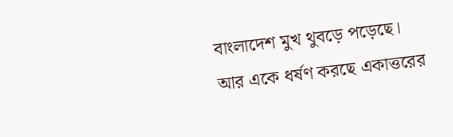বাংলাদেশ মুখ থুবড়ে পড়েছে। আর একে ধর্ষণ করছে একাত্তরের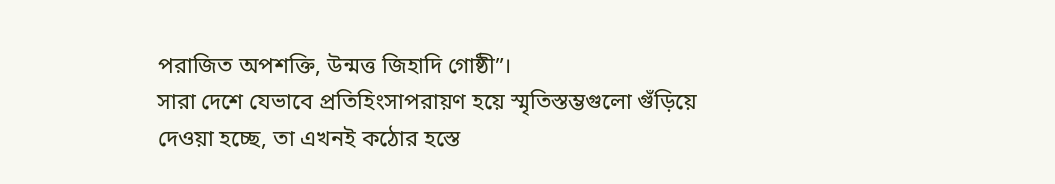পরাজিত অপশক্তি, উন্মত্ত জিহাদি গোষ্ঠী”।
সারা দেশে যেভাবে প্রতিহিংসাপরায়ণ হয়ে স্মৃতিস্তম্ভগুলো গুঁড়িয়ে দেওয়া হচ্ছে, তা এখনই কঠোর হস্তে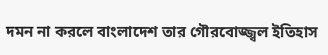দমন না করলে বাংলাদেশ তার গৌরবোজ্জ্বল ইতিহাস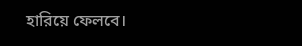হারিয়ে ফেলবে।